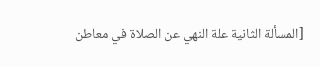[المسألة الثانية علة النهي عن الصلاة في معاطن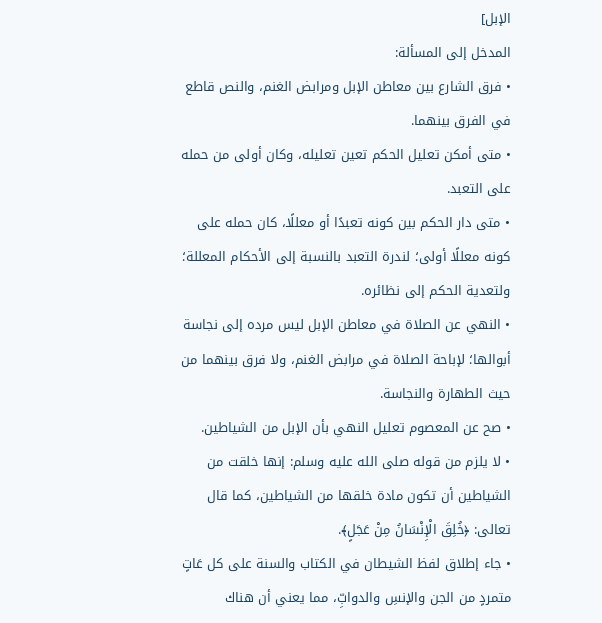الإبل]
المدخل إلى المسألة:
• فرق الشارع بين معاطن الإبل ومرابض الغنم، والنص قاطع في الفرق بينهما.
• متى أمكن تعليل الحكم تعين تعليله، وكان أولى من حمله على التعبد.
• متى دار الحكم بين كونه تعبدًا أو معللًا، كان حمله على كونه معللًا أولى؛ لندرة التعبد بالنسبة إلى الأحكام المعللة؛ ولتعدية الحكم إلى نظائره.
• النهي عن الصلاة في معاطن الإبل ليس مرده إلى نجاسة أبوالها؛ لإباحة الصلاة في مرابض الغنم، ولا فرق بينهما من حيث الطهارة والنجاسة.
• صح عن المعصوم تعليل النهي بأن الإبل من الشياطين.
• لا يلزم من قوله صلى الله عليه وسلم: إنها خلقت من الشياطين أن تكون مادة خلقها من الشياطين، كما قال تعالى: ﴿خُلِقَ الْإِنْسَانُ مِنْ عَجَلٍ﴾.
• جاء إطلاق لفظ الشيطان في الكتاب والسنة على كل عَاتٍ متمردٍ من الجن والإنسِ والدوابِّ، مما يعني أن هناك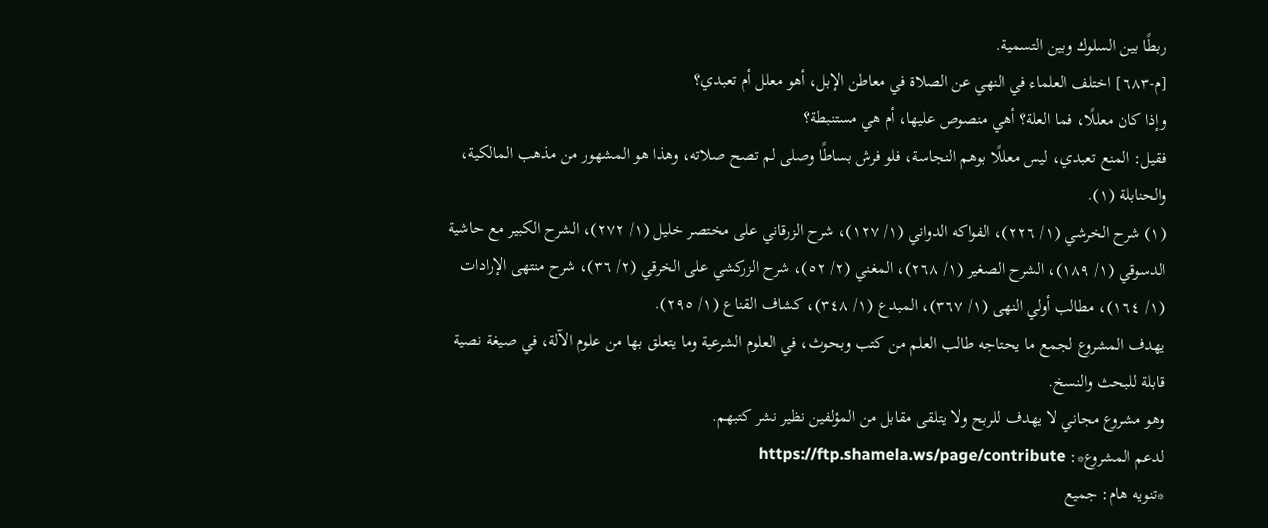ربطًا بين السلوك وبين التسمية.
[م-٦٨٣] اختلف العلماء في النهي عن الصلاة في معاطن الإبل، أهو معلل أم تعبدي؟
وإذا كان معللًا، فما العلة؟ أهي منصوص عليها، أم هي مستنبطة؟
فقيل: المنع تعبدي، ليس معللًا بوهم النجاسة، فلو فرش بساطًا وصلى لم تصح صلاته، وهذا هو المشهور من مذهب المالكية، والحنابلة (١).
(١) شرح الخرشي (١/ ٢٢٦)، الفواكه الدواني (١/ ١٢٧)، شرح الزرقاني على مختصر خليل (١/ ٢٧٢)، الشرح الكبير مع حاشية الدسوقي (١/ ١٨٩)، الشرح الصغير (١/ ٢٦٨)، المغني (٢/ ٥٢)، شرح الزركشي على الخرقي (٢/ ٣٦)، شرح منتهى الإرادات (١/ ١٦٤)، مطالب أولي النهى (١/ ٣٦٧)، المبدع (١/ ٣٤٨)، كشاف القناع (١/ ٢٩٥).
يهدف المشروع لجمع ما يحتاجه طالب العلم من كتب وبحوث، في العلوم الشرعية وما يتعلق بها من علوم الآلة، في صيغة نصية قابلة للبحث والنسخ.
وهو مشروع مجاني لا يهدف للربح ولا يتلقى مقابل من المؤلفين نظير نشر كتبهم.
لدعم المشروع*: https://ftp.shamela.ws/page/contribute
*تنويه هام: جميع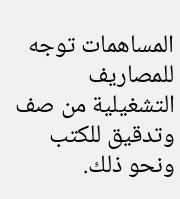المساهمات توجه للمصاريف التشغيلية من صف وتدقيق للكتب ونحو ذلك.